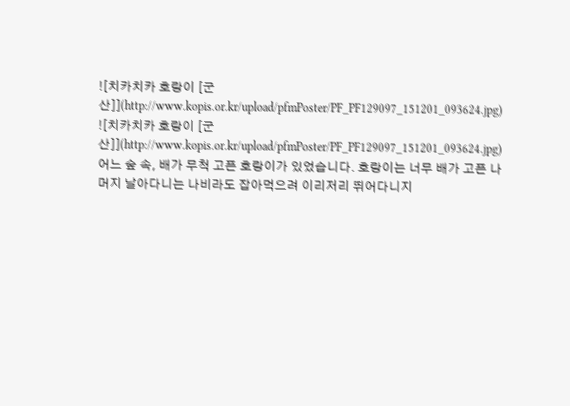![치카치카 호랑이 [군산]](http://www.kopis.or.kr/upload/pfmPoster/PF_PF129097_151201_093624.jpg)
![치카치카 호랑이 [군산]](http://www.kopis.or.kr/upload/pfmPoster/PF_PF129097_151201_093624.jpg)
어느 숲 속, 배가 무척 고픈 호랑이가 있었습니다. 호랑이는 너무 배가 고픈 나머지 날아다니는 나비라도 잡아먹으려 이리저리 뛰어다니지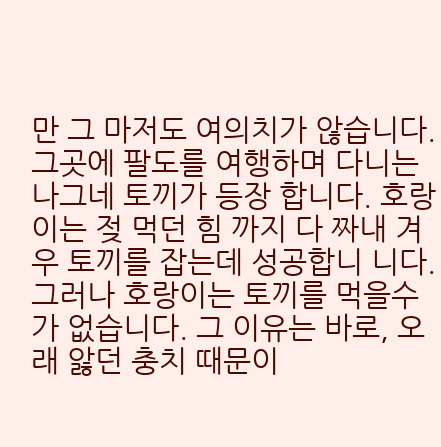만 그 마저도 여의치가 않습니다. 그곳에 팔도를 여행하며 다니는 나그네 토끼가 등장 합니다. 호랑이는 젖 먹던 힘 까지 다 짜내 겨우 토끼를 잡는데 성공합니 니다. 그러나 호랑이는 토끼를 먹을수가 없습니다. 그 이유는 바로, 오래 앓던 충치 때문이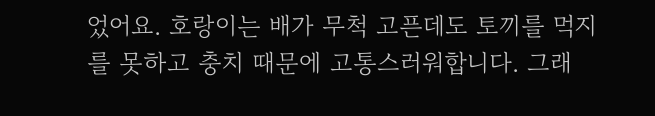었어요. 호랑이는 배가 무척 고픈데도 토끼를 먹지를 못하고 충치 때문에 고통스러워합니다. 그래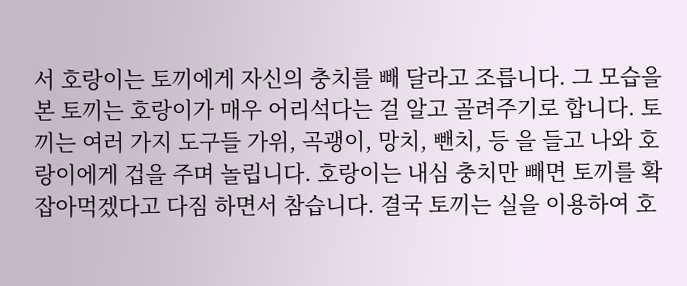서 호랑이는 토끼에게 자신의 충치를 빼 달라고 조릅니다. 그 모습을 본 토끼는 호랑이가 매우 어리석다는 걸 알고 골려주기로 합니다. 토끼는 여러 가지 도구들 가위, 곡괭이, 망치, 뺀치, 등 을 들고 나와 호랑이에게 겁을 주며 놀립니다. 호랑이는 내심 충치만 빼면 토끼를 확 잡아먹겠다고 다짐 하면서 참습니다. 결국 토끼는 실을 이용하여 호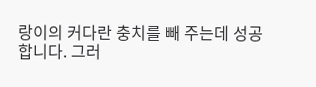랑이의 커다란 충치를 빼 주는데 성공합니다. 그러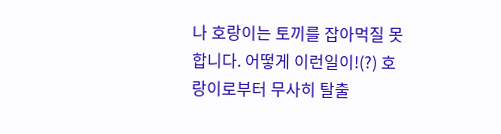나 호랑이는 토끼를 잡아먹질 못합니다. 어떻게 이런일이!(?) 호랑이로부터 무사히 탈출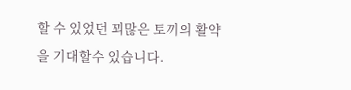할 수 있었던 꾀많은 토끼의 활약을 기대할수 있습니다.